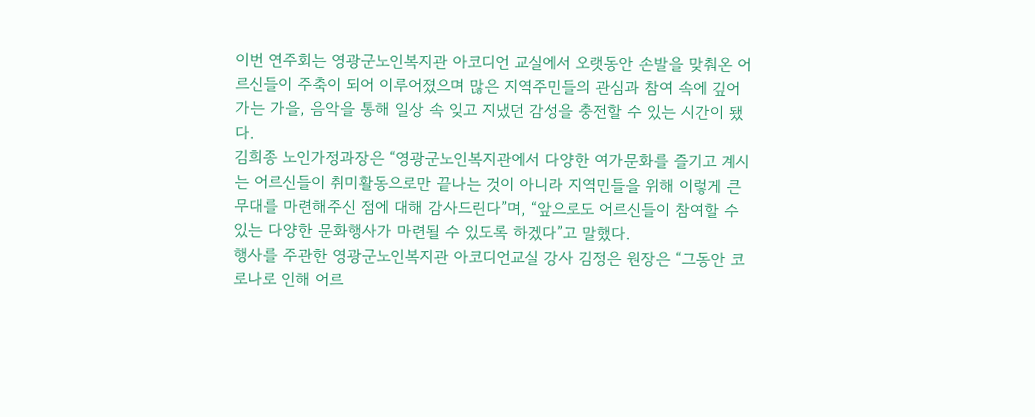이번 연주회는 영광군노인복지관 아코디언 교실에서 오랫동안 손발을 맞춰온 어르신들이 주축이 되어 이루어졌으며 많은 지역주민들의 관심과 참여 속에 깊어가는 가을, 음악을 통해 일상 속 잊고 지냈던 감성을 충전할 수 있는 시간이 됐다.
김희종 노인가정과장은 “영광군노인복지관에서 다양한 여가문화를 즐기고 계시는 어르신들이 취미활동으로만 끝나는 것이 아니라 지역민들을 위해 이렇게 큰 무대를 마련해주신 점에 대해 감사드린다”며, “앞으로도 어르신들이 참여할 수 있는 다양한 문화행사가 마련될 수 있도록 하겠다”고 말했다.
행사를 주관한 영광군노인복지관 아코디언교실 강사 김정은 원장은 “그동안 코로나로 인해 어르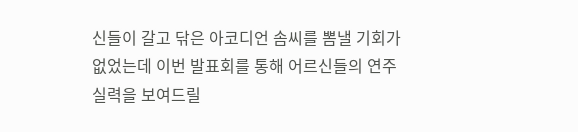신들이 갈고 닦은 아코디언 솜씨를 뽐낼 기회가 없었는데 이번 발표회를 통해 어르신들의 연주 실력을 보여드릴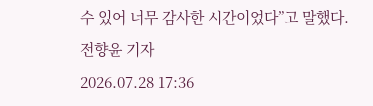수 있어 너무 감사한 시간이었다”고 말했다.
전향윤 기자
2026.07.28 17:36